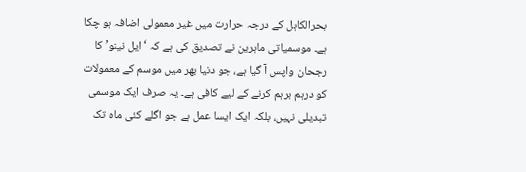بحرالکاہل کے درجہ حرارت میں غیر معمولی اضافہ ہو چکا ہے۔ موسمیاتی ماہرین نے تصدیق کی ہے کہ ‘ایل نینو’ کا رجحان واپس آ گیا ہے، جو دنیا بھر میں موسم کے معمولات کو درہم برہم کرنے کے لیے کافی ہے۔ یہ صرف ایک موسمی تبدیلی نہیں، بلکہ ایک ایسا عمل ہے جو اگلے کئی ماہ تک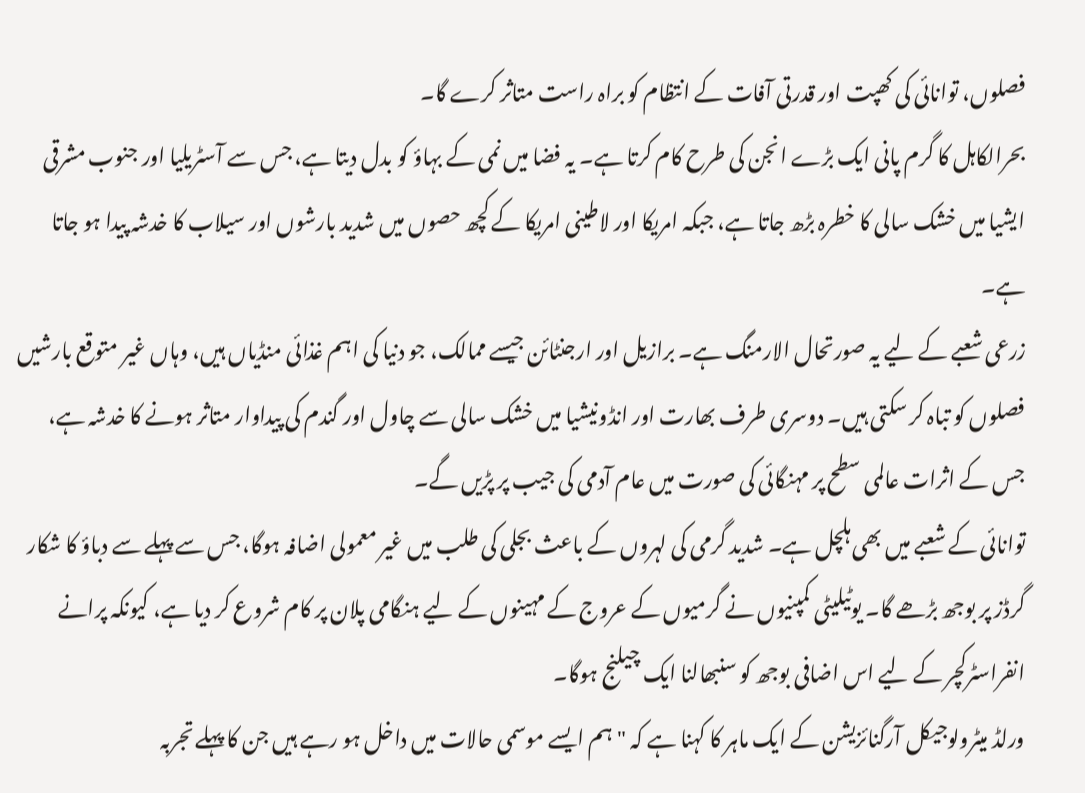فصلوں، توانائی کی کھپت اور قدرتی آفات کے انتظام کو براہ راست متاثر کرے گا۔
بحرالکاہل کا گرم پانی ایک بڑے انجن کی طرح کام کرتا ہے۔ یہ فضا میں نمی کے بہاؤ کو بدل دیتا ہے، جس سے آسٹریلیا اور جنوب مشرقی ایشیا میں خشک سالی کا خطرہ بڑھ جاتا ہے، جبکہ امریکا اور لاطینی امریکا کے کچھ حصوں میں شدید بارشوں اور سیلاب کا خدشہ پیدا ہو جاتا ہے۔
زرعی شعبے کے لیے یہ صورتحال الارمنگ ہے۔ برازیل اور ارجنٹائن جیسے ممالک، جو دنیا کی اہم غذائی منڈیاں ہیں، وہاں غیر متوقع بارشیں فصلوں کو تباہ کر سکتی ہیں۔ دوسری طرف بھارت اور انڈونیشیا میں خشک سالی سے چاول اور گندم کی پیداوار متاثر ہونے کا خدشہ ہے، جس کے اثرات عالمی سطح پر مہنگائی کی صورت میں عام آدمی کی جیب پر پڑیں گے۔
توانائی کے شعبے میں بھی ہلچل ہے۔ شدید گرمی کی لہروں کے باعث بجلی کی طلب میں غیر معمولی اضافہ ہوگا، جس سے پہلے سے دباؤ کا شکار گرڈز پر بوجھ بڑھے گا۔ یوٹیلیٹی کمپنیوں نے گرمیوں کے عروج کے مہینوں کے لیے ہنگامی پلان پر کام شروع کر دیا ہے، کیونکہ پرانے انفراسٹرکچر کے لیے اس اضافی بوجھ کو سنبھالنا ایک چیلنج ہوگا۔
ورلڈ میٹرولوجیکل آرگنائزیشن کے ایک ماہر کا کہنا ہے کہ "ہم ایسے موسمی حالات میں داخل ہو رہے ہیں جن کا پہلے تجربہ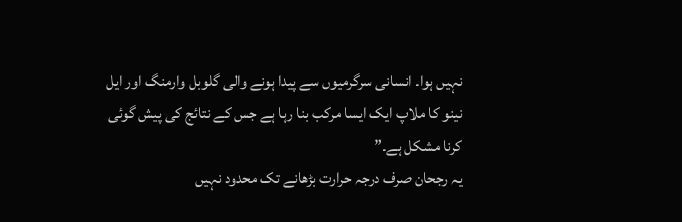نہیں ہوا۔ انسانی سرگرمیوں سے پیدا ہونے والی گلوبل وارمنگ اور ایل نینو کا ملاپ ایک ایسا مرکب بنا رہا ہے جس کے نتائج کی پیش گوئی کرنا مشکل ہے۔”
یہ رجحان صرف درجہ حرارت بڑھانے تک محدود نہیں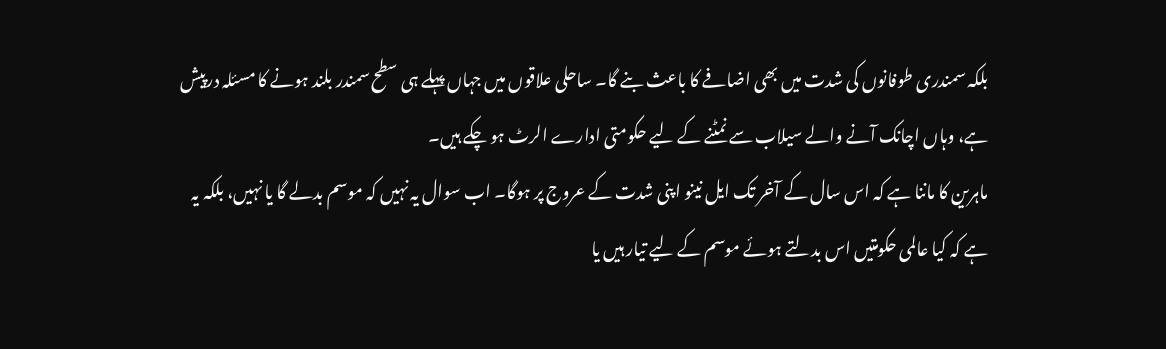بلکہ سمندری طوفانوں کی شدت میں بھی اضافے کا باعث بنے گا۔ ساحلی علاقوں میں جہاں پہلے ہی سطح سمندر بلند ہونے کا مسئلہ درپیش ہے، وہاں اچانک آنے والے سیلاب سے نمٹنے کے لیے حکومتی ادارے الرٹ ہو چکے ہیں۔
ماہرین کا ماننا ہے کہ اس سال کے آخر تک ایل نینو اپنی شدت کے عروج پر ہوگا۔ اب سوال یہ نہیں کہ موسم بدلے گا یا نہیں، بلکہ یہ ہے کہ کیا عالمی حکومتیں اس بدلتے ہوئے موسم کے لیے تیار ہیں یا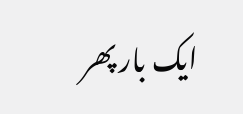ایک بار پھر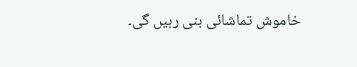خاموش تماشائی بنی رہیں گی۔